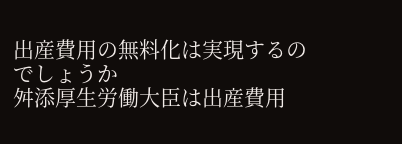出産費用の無料化は実現するのでしょうか
舛添厚生労働大臣は出産費用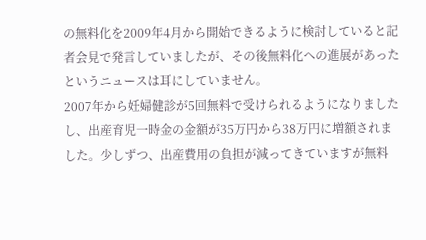の無料化を2009年4月から開始できるように検討していると記者会見で発言していましたが、その後無料化への進展があったというニュースは耳にしていません。
2007年から妊婦健診が5回無料で受けられるようになりましたし、出産育児一時金の金額が35万円から38万円に増額されました。少しずつ、出産費用の負担が減ってきていますが無料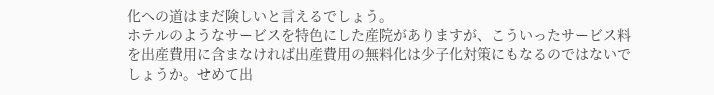化への道はまだ険しいと言えるでしょう。
ホテルのようなサービスを特色にした産院がありますが、こういったサービス料を出産費用に含まなければ出産費用の無料化は少子化対策にもなるのではないでしょうか。せめて出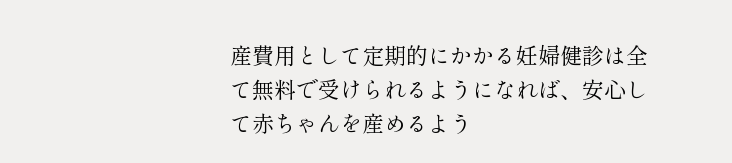産費用として定期的にかかる妊婦健診は全て無料で受けられるようになれば、安心して赤ちゃんを産めるよう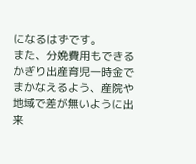になるはずです。
また、分娩費用もできるかぎり出産育児一時金でまかなえるよう、産院や地域で差が無いように出来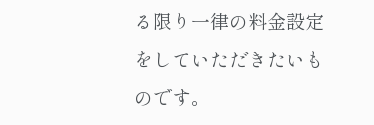る限り一律の料金設定をしていただきたいものです。